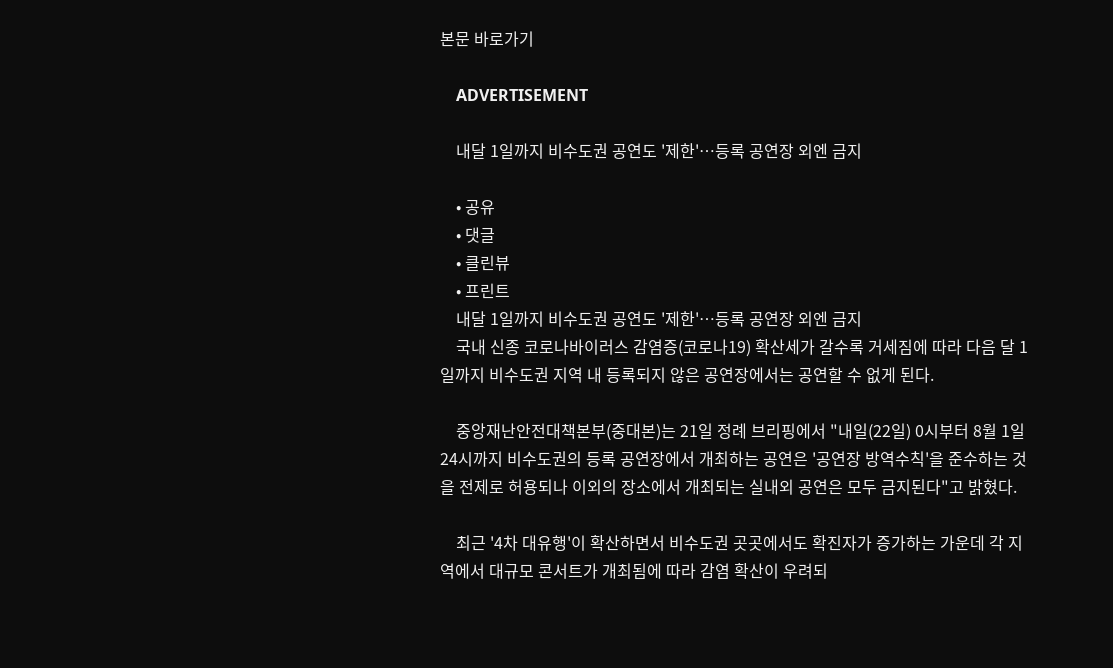본문 바로가기

    ADVERTISEMENT

    내달 1일까지 비수도권 공연도 '제한'…등록 공연장 외엔 금지

    • 공유
    • 댓글
    • 클린뷰
    • 프린트
    내달 1일까지 비수도권 공연도 '제한'…등록 공연장 외엔 금지
    국내 신종 코로나바이러스 감염증(코로나19) 확산세가 갈수록 거세짐에 따라 다음 달 1일까지 비수도권 지역 내 등록되지 않은 공연장에서는 공연할 수 없게 된다.

    중앙재난안전대책본부(중대본)는 21일 정례 브리핑에서 "내일(22일) 0시부터 8월 1일 24시까지 비수도권의 등록 공연장에서 개최하는 공연은 '공연장 방역수칙'을 준수하는 것을 전제로 허용되나 이외의 장소에서 개최되는 실내외 공연은 모두 금지된다"고 밝혔다.

    최근 '4차 대유행'이 확산하면서 비수도권 곳곳에서도 확진자가 증가하는 가운데 각 지역에서 대규모 콘서트가 개최됨에 따라 감염 확산이 우려되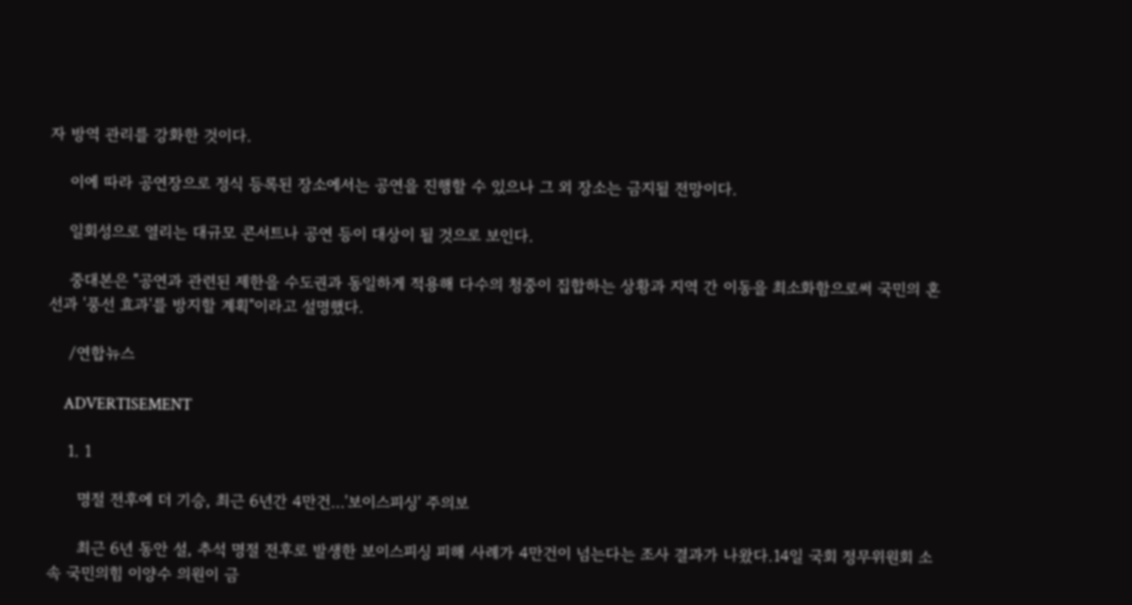자 방역 관리를 강화한 것이다.

    이에 따라 공연장으로 정식 등록된 장소에서는 공연을 진행할 수 있으나 그 외 장소는 금지될 전망이다.

    일회성으로 열리는 대규모 콘서트나 공연 등이 대상이 될 것으로 보인다.

    중대본은 "공연과 관련된 제한을 수도권과 동일하게 적용해 다수의 청중이 집합하는 상황과 지역 간 이동을 최소화함으로써 국민의 혼선과 '풍선 효과'를 방지할 계획"이라고 설명했다.

    /연합뉴스

    ADVERTISEMENT

    1. 1

      명절 전후에 더 기승, 최근 6년간 4만건…'보이스피싱' 주의보

      최근 6년 동안 설, 추석 명절 전후로 발생한 보이스피싱 피해 사례가 4만건이 넘는다는 조사 결과가 나왔다.14일 국회 정무위원회 소속 국민의힘 이양수 의원이 금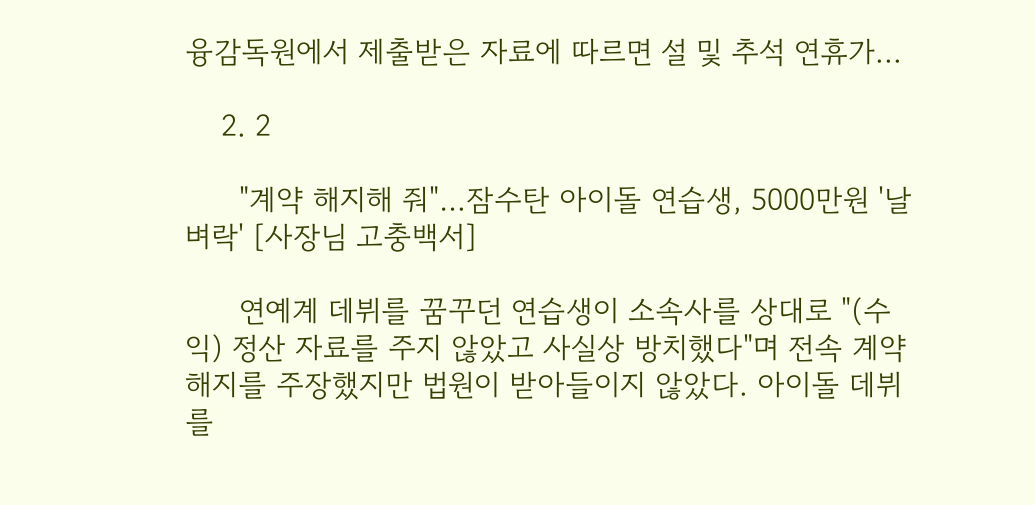융감독원에서 제출받은 자료에 따르면 설 및 추석 연휴가...

    2. 2

      "계약 해지해 줘"…잠수탄 아이돌 연습생, 5000만원 '날벼락' [사장님 고충백서]

      연예계 데뷔를 꿈꾸던 연습생이 소속사를 상대로 "(수익) 정산 자료를 주지 않았고 사실상 방치했다"며 전속 계약 해지를 주장했지만 법원이 받아들이지 않았다. 아이돌 데뷔를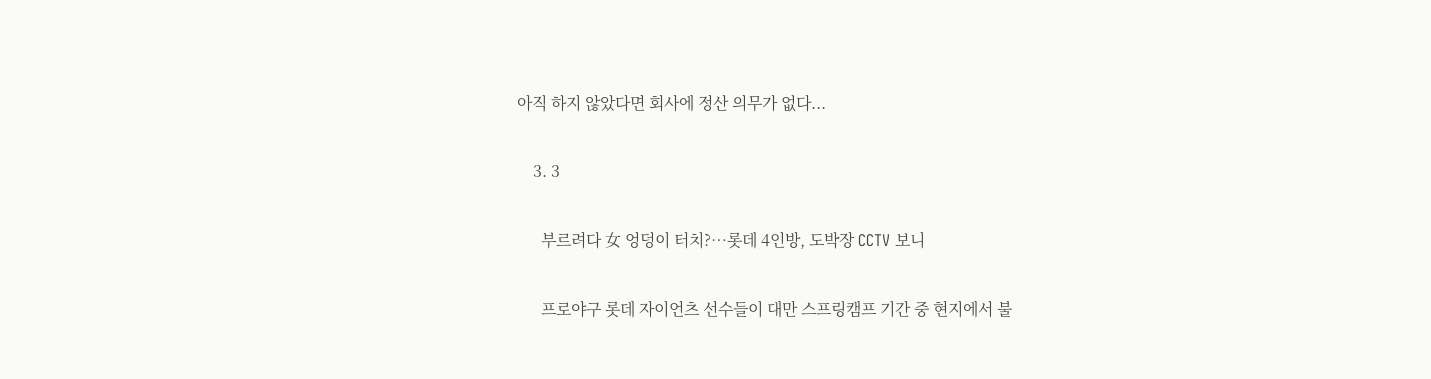아직 하지 않았다면 회사에 정산 의무가 없다...

    3. 3

      부르려다 女 엉덩이 터치?…롯데 4인방, 도박장 CCTV 보니

      프로야구 롯데 자이언츠 선수들이 대만 스프링캠프 기간 중 현지에서 불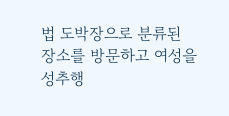법 도박장으로 분류된 장소를 방문하고 여성을 성추행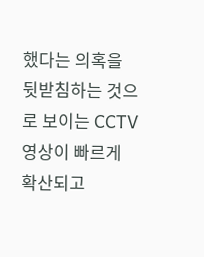했다는 의혹을 뒷받침하는 것으로 보이는 CCTV 영상이 빠르게 확산되고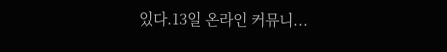있다.13일 온라인 커뮤니...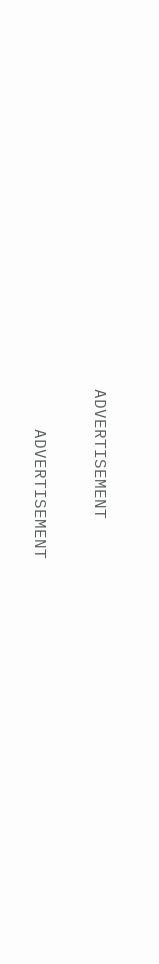ADVERTISEMENT

    ADVERTISEMENT